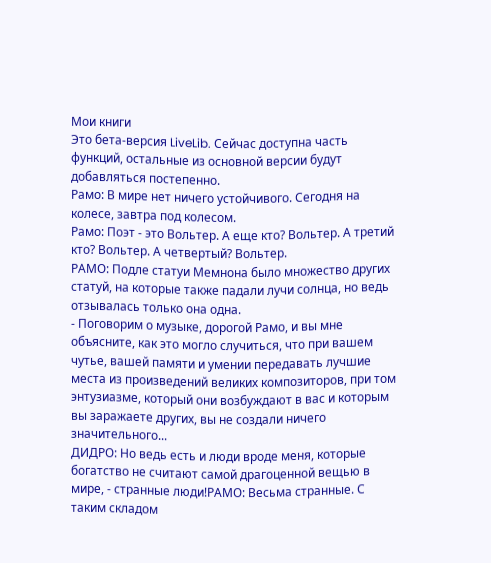Мои книги
Это бета-версия LiveLib. Сейчас доступна часть функций, остальные из основной версии будут добавляться постепенно.
Рамо: В мире нет ничего устойчивого. Сегодня на колесе, завтра под колесом.
Рамо: Поэт - это Вольтер. А еще кто? Вольтер. А третий кто? Вольтер. А четвертый? Вольтер.
РАМО: Подле статуи Мемнона было множество других статуй, на которые также падали лучи солнца, но ведь отзывалась только она одна.
- Поговорим о музыке, дорогой Рамо, и вы мне объясните, как это могло случиться, что при вашем чутье, вашей памяти и умении передавать лучшие места из произведений великих композиторов, при том энтузиазме, который они возбуждают в вас и которым вы заражаете других, вы не создали ничего значительного...
ДИДРО: Но ведь есть и люди вроде меня, которые богатство не считают самой драгоценной вещью в мире, - странные люди!РАМО: Весьма странные. С таким складом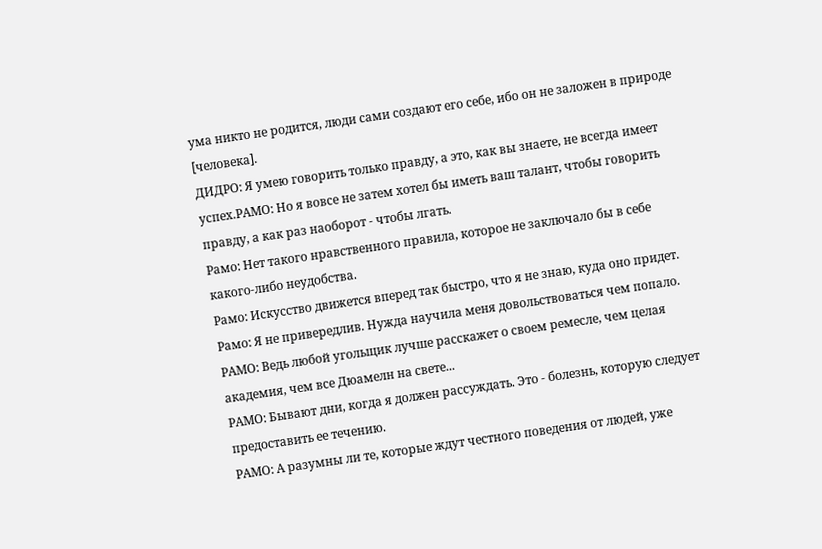ума никто не родится, люди сами создают его себе, ибо он не заложен в природе [человека].
ДИДРО: Я умею говорить только правду, а это, как вы знаете, не всегда имеет успех.РАМО: Но я вовсе не затем хотел бы иметь ваш талант, чтобы говорить правду, а как раз наоборот - чтобы лгать.
Рамо: Нет такого нравственного правила, которое не заключало бы в себе какого-либо неудобства.
Рамо: Искусство движется вперед так быстро, что я не знаю, куда оно придет.
Рамо: Я не привередлив. Нужда научила меня довольствоваться чем попало.
РАМО: Ведь любой угольщик лучше расскажет о своем ремесле, чем целая академия, чем все Дюамелн на свете...
РАМО: Бывают дни, когда я должен рассуждать. Это - болезнь, которую следует предоставить ее течению.
РАМО: А разумны ли те, которые ждут честного поведения от людей, уже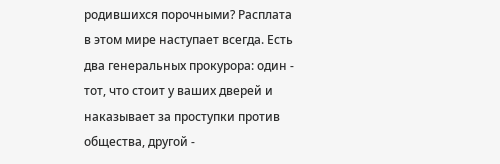родившихся порочными? Расплата в этом мире наступает всегда. Есть два генеральных прокурора: один - тот, что стоит у ваших дверей и наказывает за проступки против общества, другой -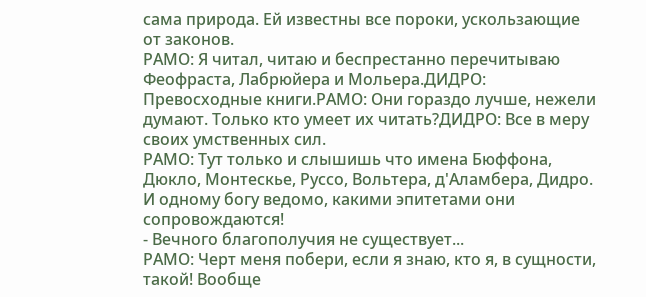сама природа. Ей известны все пороки, ускользающие от законов.
РАМО: Я читал, читаю и беспрестанно перечитываю Феофраста, Лабрюйера и Мольера.ДИДРО: Превосходные книги.РАМО: Они гораздо лучше, нежели думают. Только кто умеет их читать?ДИДРО: Все в меру своих умственных сил.
РАМО: Тут только и слышишь что имена Бюффона, Дюкло, Монтескье, Руссо, Вольтера, д'Аламбера, Дидро. И одному богу ведомо, какими эпитетами они сопровождаются!
- Вечного благополучия не существует...
РАМО: Черт меня побери, если я знаю, кто я, в сущности, такой! Вообще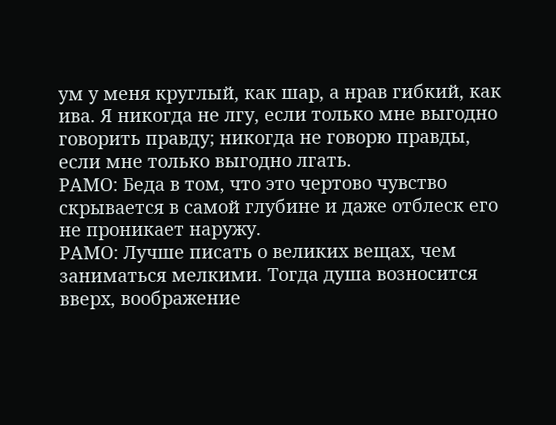ум у меня круглый, как шар, а нрав гибкий, как ива. Я никогда не лгу, если только мне выгодно говорить правду; никогда не говорю правды, если мне только выгодно лгать.
РАМО: Беда в том, что это чертово чувство скрывается в самой глубине и даже отблеск его не проникает наружу.
РАМО: Лучше писать о великих вещах, чем заниматься мелкими. Тогда душа возносится вверх, воображение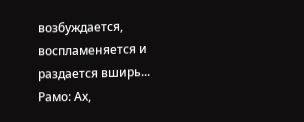возбуждается, воспламеняется и раздается вширь...
Рамо: Ах,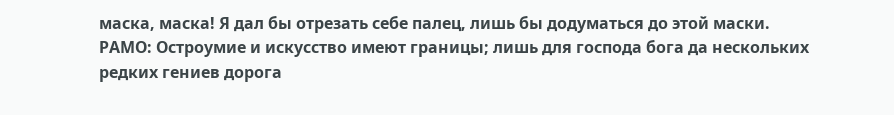маска, маска! Я дал бы отрезать себе палец, лишь бы додуматься до этой маски.
РАМО: Остроумие и искусство имеют границы; лишь для господа бога да нескольких редких гениев дорога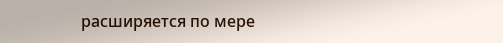расширяется по мере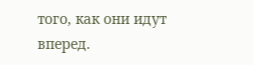того, как они идут вперед.